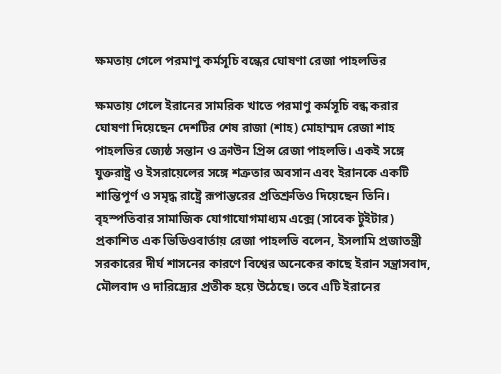ক্ষমতায় গেলে পরমাণু কর্মসূচি বন্ধের ঘোষণা রেজা পাহলভির

ক্ষমতায় গেলে ইরানের সামরিক খাতে পরমাণু কর্মসূচি বন্ধ করার ঘোষণা দিয়েছেন দেশটির শেষ রাজা (শাহ) মোহাম্মদ রেজা শাহ পাহলভির জ্যেষ্ঠ সন্তান ও ক্রাউন প্রিন্স রেজা পাহলভি। একই সঙ্গে যুক্তরাষ্ট্র ও ইসরায়েলের সঙ্গে শত্রুতার অবসান এবং ইরানকে একটি শান্তিপূর্ণ ও সমৃদ্ধ রাষ্ট্রে রূপান্তরের প্রতিশ্রুতিও দিয়েছেন তিনি।
বৃহস্পতিবার সামাজিক যোগাযোগমাধ্যম এক্সে (সাবেক টুইটার) প্রকাশিত এক ভিডিওবার্তায় রেজা পাহলভি বলেন, ইসলামি প্রজাতন্ত্রী সরকারের দীর্ঘ শাসনের কারণে বিশ্বের অনেকের কাছে ইরান সন্ত্রাসবাদ, মৌলবাদ ও দারিদ্র্যের প্রতীক হয়ে উঠেছে। তবে এটি ইরানের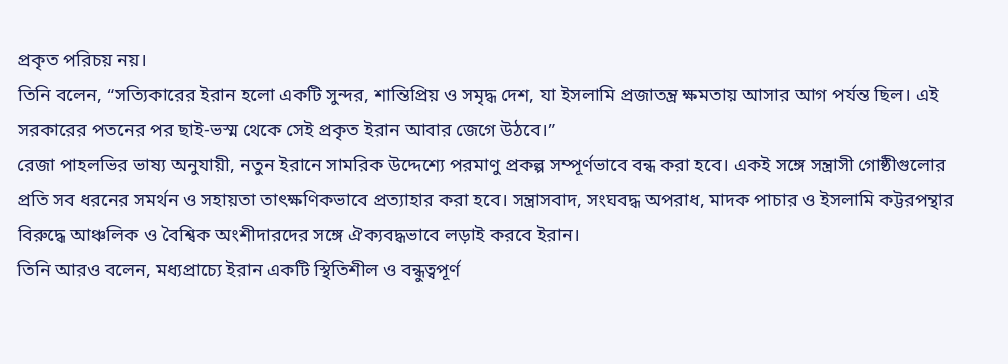প্রকৃত পরিচয় নয়।
তিনি বলেন, “সত্যিকারের ইরান হলো একটি সুন্দর, শান্তিপ্রিয় ও সমৃদ্ধ দেশ, যা ইসলামি প্রজাতন্ত্র ক্ষমতায় আসার আগ পর্যন্ত ছিল। এই সরকারের পতনের পর ছাই-ভস্ম থেকে সেই প্রকৃত ইরান আবার জেগে উঠবে।”
রেজা পাহলভির ভাষ্য অনুযায়ী, নতুন ইরানে সামরিক উদ্দেশ্যে পরমাণু প্রকল্প সম্পূর্ণভাবে বন্ধ করা হবে। একই সঙ্গে সন্ত্রাসী গোষ্ঠীগুলোর প্রতি সব ধরনের সমর্থন ও সহায়তা তাৎক্ষণিকভাবে প্রত্যাহার করা হবে। সন্ত্রাসবাদ, সংঘবদ্ধ অপরাধ, মাদক পাচার ও ইসলামি কট্টরপন্থার বিরুদ্ধে আঞ্চলিক ও বৈশ্বিক অংশীদারদের সঙ্গে ঐক্যবদ্ধভাবে লড়াই করবে ইরান।
তিনি আরও বলেন, মধ্যপ্রাচ্যে ইরান একটি স্থিতিশীল ও বন্ধুত্বপূর্ণ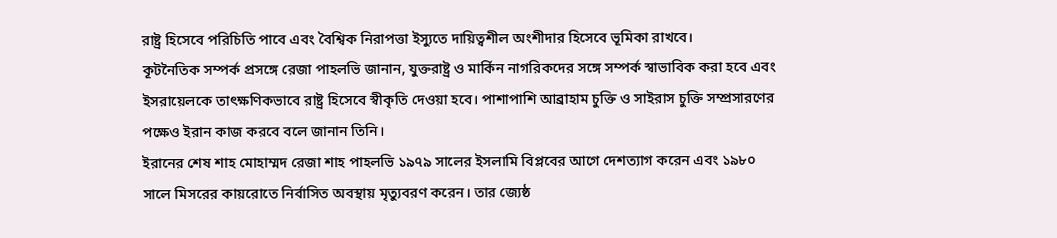রাষ্ট্র হিসেবে পরিচিতি পাবে এবং বৈশ্বিক নিরাপত্তা ইস্যুতে দায়িত্বশীল অংশীদার হিসেবে ভূমিকা রাখবে।
কূটনৈতিক সম্পর্ক প্রসঙ্গে রেজা পাহলভি জানান, যুক্তরাষ্ট্র ও মার্কিন নাগরিকদের সঙ্গে সম্পর্ক স্বাভাবিক করা হবে এবং ইসরায়েলকে তাৎক্ষণিকভাবে রাষ্ট্র হিসেবে স্বীকৃতি দেওয়া হবে। পাশাপাশি আব্রাহাম চুক্তি ও সাইরাস চুক্তি সম্প্রসারণের পক্ষেও ইরান কাজ করবে বলে জানান তিনি।
ইরানের শেষ শাহ মোহাম্মদ রেজা শাহ পাহলভি ১৯৭৯ সালের ইসলামি বিপ্লবের আগে দেশত্যাগ করেন এবং ১৯৮০ সালে মিসরের কায়রোতে নির্বাসিত অবস্থায় মৃত্যুবরণ করেন। তার জ্যেষ্ঠ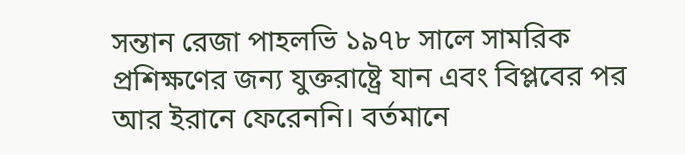সন্তান রেজা পাহলভি ১৯৭৮ সালে সামরিক প্রশিক্ষণের জন্য যুক্তরাষ্ট্রে যান এবং বিপ্লবের পর আর ইরানে ফেরেননি। বর্তমানে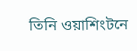তিনি ওয়াশিংটনে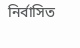নির্বাসিত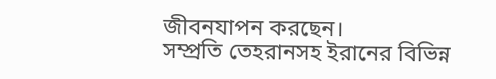জীবনযাপন করছেন।
সম্প্রতি তেহরানসহ ইরানের বিভিন্ন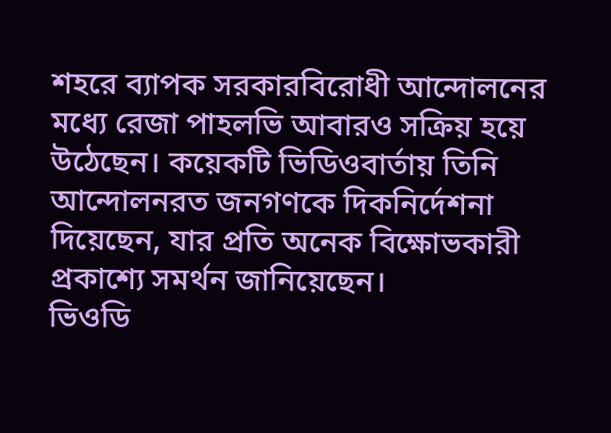শহরে ব্যাপক সরকারবিরোধী আন্দোলনের মধ্যে রেজা পাহলভি আবারও সক্রিয় হয়ে উঠেছেন। কয়েকটি ভিডিওবার্তায় তিনি আন্দোলনরত জনগণকে দিকনির্দেশনা দিয়েছেন, যার প্রতি অনেক বিক্ষোভকারী প্রকাশ্যে সমর্থন জানিয়েছেন।
ভিওডি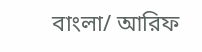বাংলা/ আরিফ